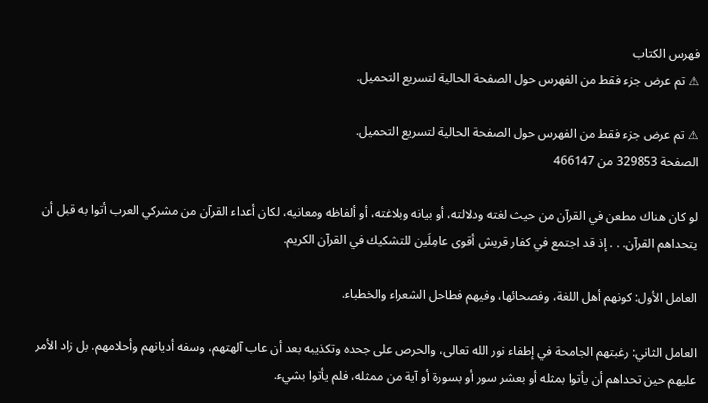فهرس الكتاب
⚠ تم عرض جزء فقط من الفهرس حول الصفحة الحالية لتسريع التحميل.

⚠ تم عرض جزء فقط من الفهرس حول الصفحة الحالية لتسريع التحميل.
الصفحة 329853 من 466147

لو كان هناك مطعن في القرآن من حيث لغته ودلالته، أو بيانه وبلاغته، أو ألفاظه ومعانيه، لكان أعداء القرآن من مشركي العرب أتوا به قبل أن يتحداهم القرآن. . . إذ قد اجتمع في كفار قريش أقوى عامِلَين للتشكيك في القرآن الكريم.

العامل الأول: كونهم أهل اللغة، وفصحائها، وفيهم فطاحل الشعراء والخطباء.

العامل الثاني: رغبتهم الجامحة في إطفاء نور الله تعالى، والحرص على جحده وتكذيبه بعد أن عاب آلهتهم، وسفه أديانهم وأحلامهم. بل زاد الأمر عليهم حين تحداهم أن يأتوا بمثله أو بعشر سور أو بسورة أو آية من ممثله، فلم يأتوا بشيء.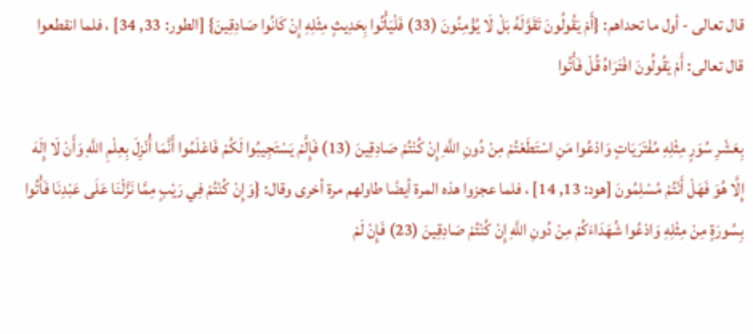قال تعالى - أول ما تحداهم: {أَمْ يَقُولُونَ تَقَوَّلَهُ بَلْ لَا يُؤْمِنُونَ (33) فَلْيَأْتُوا بِحَدِيثٍ مِثْلِهِ إِنْ كَانُوا صَادِقِينَ} [الطور: 33, 34] ، فلما انقطعوا قال تعالى: أَمْ يَقُولُونَ افْتَرَاهُ قُلْ فَأْتُوا

بِعَشْرِ سُوَرٍ مِثْلِهِ مُفْتَرَيَاتٍ وَادْعُوا مَنِ اسْتَطَعْتُمْ مِنْ دُونِ اللَّهِ إِنْ كُنْتُمْ صَادِقِينَ (13) فَإِلَّمْ يَسْتَجِيبُوا لَكُمْ فَاعْلَمُوا أَنَّمَا أُنْزِلَ بِعِلْمِ اللَّهِ وَأَنْ لَا إِلَهَ إِلَّا هُوَ فَهَلْ أَنْتُمْ مُسْلِمُونَ [هود: 13, 14] ، فلما عجزوا هذه المرة أيضًا طاولهم مرة أخرى وقال: {وَإِنْ كُنْتُمْ فِي رَيْبٍ مِمَّا نَزَّلْنَا عَلَى عَبْدِنَا فَأْتُوا بِسُورَةٍ مِنْ مِثْلِهِ وَادْعُوا شُهَدَاءَكُمْ مِنْ دُونِ اللَّهِ إِنْ كُنْتُمْ صَادِقِينَ (23) فَإِنْ لَمْ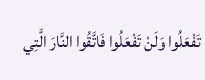تَفْعَلُوا وَلَنْ تَفْعَلُوا فَاتَّقُوا النَّارَ الَّتِي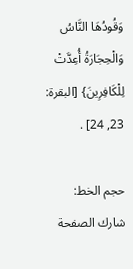وَقُودُهَا النَّاسُ وَالْحِجَارَةُ أُعِدَّتْ لِلْكَافِرِينَ} [البقرة: 23, 24] .

حجم الخط:
شارك الصفحة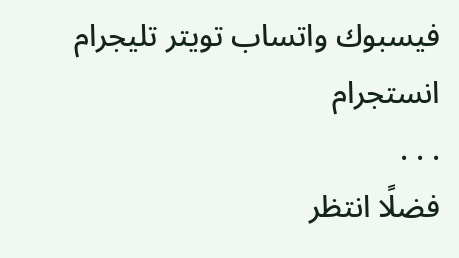فيسبوك واتساب تويتر تليجرام انستجرام
. . .
فضلًا انتظر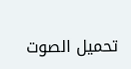تحميل الصوت